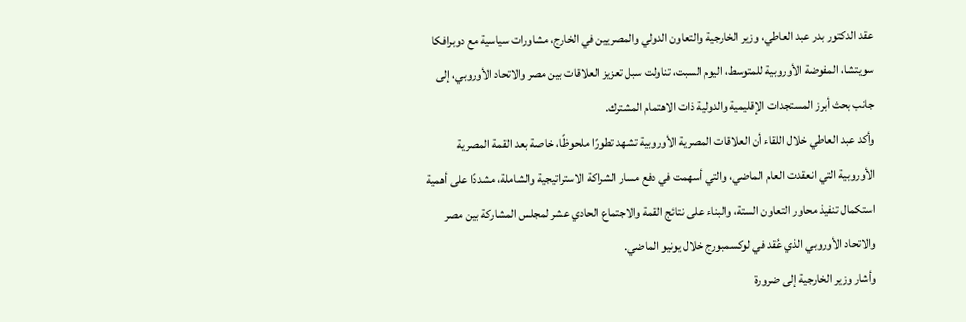عقد الدكتور بدر عبد العاطي، وزير الخارجية والتعاون الدولي والمصريين في الخارج، مشاورات سياسية مع دوبرافكا سويتشا، المفوضة الأوروبية للمتوسط، اليوم السبت، تناولت سبل تعزيز العلاقات بين مصر والاتحاد الأوروبي، إلى جانب بحث أبرز المستجدات الإقليمية والدولية ذات الاهتمام المشترك.
وأكد عبد العاطي خلال اللقاء أن العلاقات المصرية الأوروبية تشهد تطورًا ملحوظًا، خاصة بعد القمة المصرية الأوروبية التي انعقدت العام الماضي، والتي أسهمت في دفع مسار الشراكة الاستراتيجية والشاملة، مشددًا على أهمية استكمال تنفيذ محاور التعاون الستة، والبناء على نتائج القمة والاجتماع الحادي عشر لمجلس المشاركة بين مصر والاتحاد الأوروبي الذي عُقد في لوكسمبورج خلال يونيو الماضي.
وأشار وزير الخارجية إلى ضرورة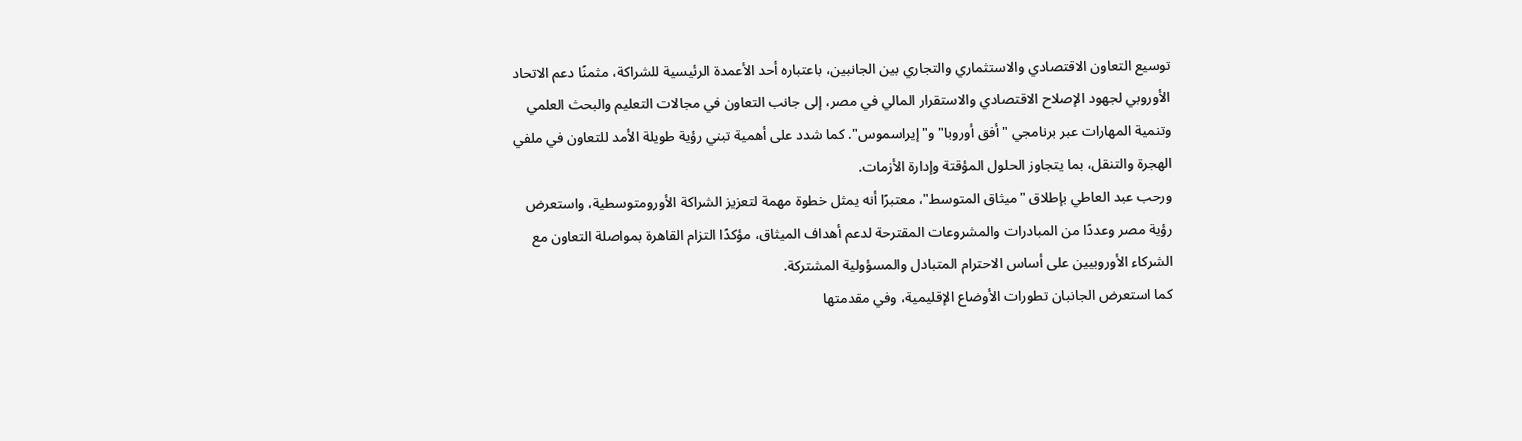توسيع التعاون الاقتصادي والاستثماري والتجاري بين الجانبين، باعتباره أحد الأعمدة الرئيسية للشراكة، مثمنًا دعم الاتحاد الأوروبي لجهود الإصلاح الاقتصادي والاستقرار المالي في مصر، إلى جانب التعاون في مجالات التعليم والبحث العلمي وتنمية المهارات عبر برنامجي "أفق أوروبا" و"إيراسموس". كما شدد على أهمية تبني رؤية طويلة الأمد للتعاون في ملفي الهجرة والتنقل، بما يتجاوز الحلول المؤقتة وإدارة الأزمات.
ورحب عبد العاطي بإطلاق "ميثاق المتوسط"، معتبرًا أنه يمثل خطوة مهمة لتعزيز الشراكة الأورومتوسطية، واستعرض رؤية مصر وعددًا من المبادرات والمشروعات المقترحة لدعم أهداف الميثاق، مؤكدًا التزام القاهرة بمواصلة التعاون مع الشركاء الأوروبيين على أساس الاحترام المتبادل والمسؤولية المشتركة.
كما استعرض الجانبان تطورات الأوضاع الإقليمية، وفي مقدمتها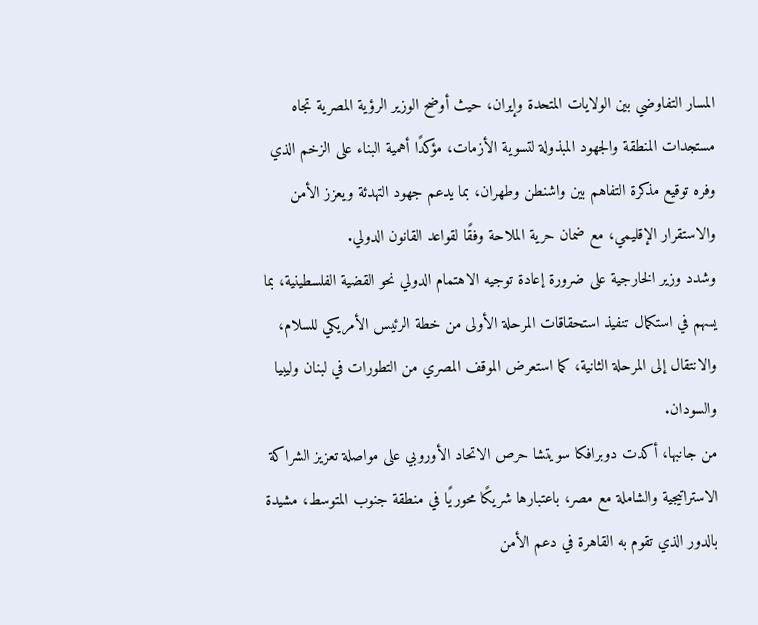المسار التفاوضي بين الولايات المتحدة وإيران، حيث أوضح الوزير الرؤية المصرية تجاه مستجدات المنطقة والجهود المبذولة لتسوية الأزمات، مؤكدًا أهمية البناء على الزخم الذي وفره توقيع مذكرة التفاهم بين واشنطن وطهران، بما يدعم جهود التهدئة ويعزز الأمن والاستقرار الإقليمي، مع ضمان حرية الملاحة وفقًا لقواعد القانون الدولي.
وشدد وزير الخارجية على ضرورة إعادة توجيه الاهتمام الدولي نحو القضية الفلسطينية، بما يسهم في استكمال تنفيذ استحقاقات المرحلة الأولى من خطة الرئيس الأمريكي للسلام، والانتقال إلى المرحلة الثانية، كما استعرض الموقف المصري من التطورات في لبنان وليبيا والسودان.
من جانبها، أكدت دوبرافكا سويتشا حرص الاتحاد الأوروبي على مواصلة تعزيز الشراكة الاستراتيجية والشاملة مع مصر، باعتبارها شريكًا محوريًا في منطقة جنوب المتوسط، مشيدة بالدور الذي تقوم به القاهرة في دعم الأمن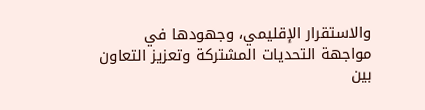والاستقرار الإقليمي، وجهودها في مواجهة التحديات المشتركة وتعزيز التعاون بين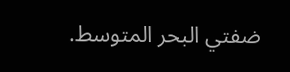ضفتي البحر المتوسط.